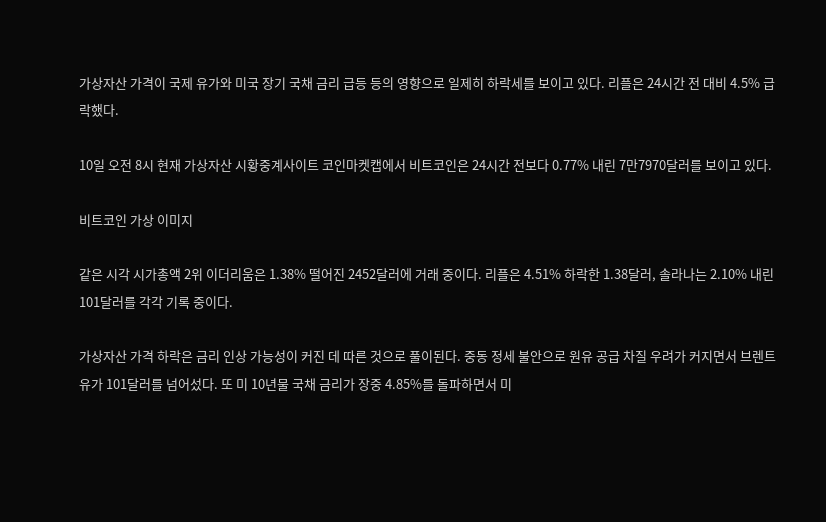가상자산 가격이 국제 유가와 미국 장기 국채 금리 급등 등의 영향으로 일제히 하락세를 보이고 있다. 리플은 24시간 전 대비 4.5% 급락했다.

10일 오전 8시 현재 가상자산 시황중계사이트 코인마켓캡에서 비트코인은 24시간 전보다 0.77% 내린 7만7970달러를 보이고 있다.

비트코인 가상 이미지

같은 시각 시가총액 2위 이더리움은 1.38% 떨어진 2452달러에 거래 중이다. 리플은 4.51% 하락한 1.38달러, 솔라나는 2.10% 내린 101달러를 각각 기록 중이다.

가상자산 가격 하락은 금리 인상 가능성이 커진 데 따른 것으로 풀이된다. 중동 정세 불안으로 원유 공급 차질 우려가 커지면서 브렌트유가 101달러를 넘어섰다. 또 미 10년물 국채 금리가 장중 4.85%를 돌파하면서 미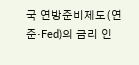국 연방준비제도(연준·Fed)의 금리 인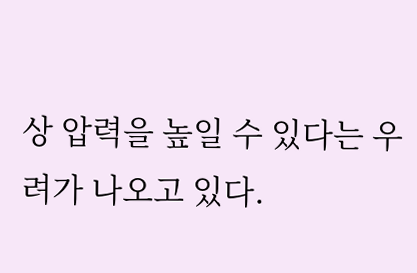상 압력을 높일 수 있다는 우려가 나오고 있다.